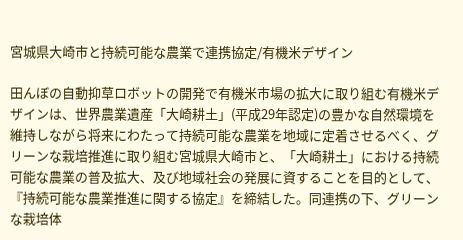宮城県大崎市と持続可能な農業で連携協定/有機米デザイン

田んぼの自動抑草ロボットの開発で有機米市場の拡大に取り組む有機米デザインは、世界農業遺産「大崎耕土」(平成29年認定)の豊かな自然環境を維持しながら将来にわたって持続可能な農業を地域に定着させるべく、グリーンな栽培推進に取り組む宮城県大崎市と、「大崎耕土」における持続可能な農業の普及拡大、及び地域社会の発展に資することを目的として、『持続可能な農業推進に関する協定』を締結した。同連携の下、グリーンな栽培体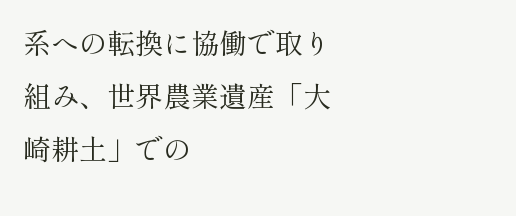系への転換に協働で取り組み、世界農業遺産「大崎耕土」での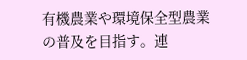有機農業や環境保全型農業の普及を目指す。連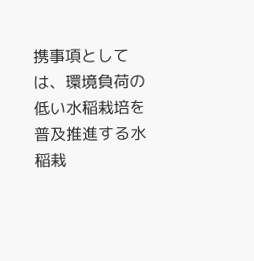携事項としては、環境負荷の低い水稲栽培を普及推進する水稲栽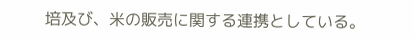培及び、米の販売に関する連携としている。